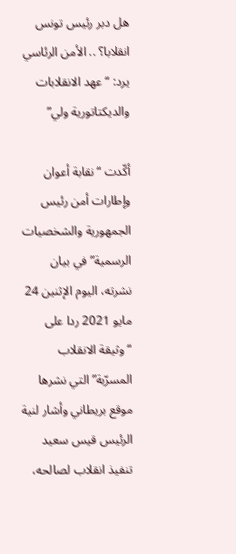هل دبر رئيس تونس انقلابا؟ .. الأمن الرئاسي يرد: “عهد الانقلابات والديكتاتورية ولي”

أكّدت “نقابة أعوان وإطارات أمن رئيس الجمهورية والشخصيات الرسمية” في بيان نشرته، اليوم الإثنين 24 مايو 2021 ردا على “وثيقة الانقلاب المسرّبة” التي نشرها موقع بريطاني وأشار لنية الرئيس قيس سعيد تنفيذ انقلاب لصالحه،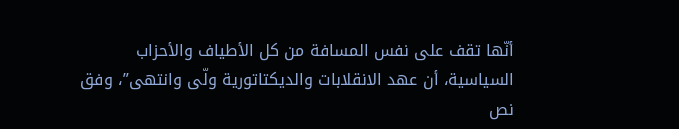أنّها تقف على نفس المسافة من كل الأطياف والأحزاب السياسية، أن عهد الانقلابات والديكتاتورية ولّى وانتهى”، وفق نص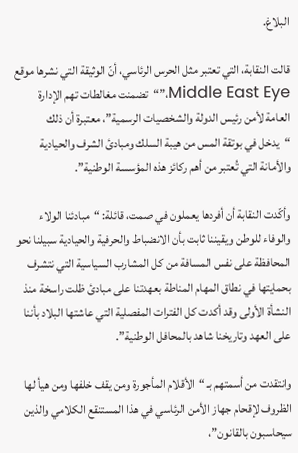البلاغ.

قالت النقابة، التي تعتبر مثل الحرس الرئاسي، أنّ الوثيقة التي نشرها موقع Middle East Eye،”“تضمنت مغالطات تهم الإدارة العامة لأمن رئيس الدولة والشخصيات الرسمية”، معتبرة أن ذلك “يدخل في بوتقة المس من هيبة السلك ومبادئ الشرف والحيادية والأمانة التي تُعتبر من أهم ركائز هذه المؤسسة الوطنية”.

وأكّدت النقابة أن أفردها يعملون في صمت، قائلة: “مبادئنا الولاء والوفاء للوطن ويقيننا ثابت بأن الانضباط والحرفية والحيادية سبيلنا نحو المحافظة على نفس المسافة من كل المشارب السياسية التي نتشرف بحمايتها في نطاق المهام المناطة بعهدتنا على مبادئ ظلت راسخة منذ النشأة الأولى وقد أكدت كل الفترات المفصلية التي عاشتها البلاد بأننا على العهد وتاريخنا شاهد بالمحافل الوطنية”.

وانتقدت من أسمتهم بـ “الأقلام المأجورة ومن يقف خلفها ومن هيأ لها الظروف لإقحام جهاز الأمن الرئاسي في هذا المستنقع الكلامي والذين سيحاسبون بالقانون”،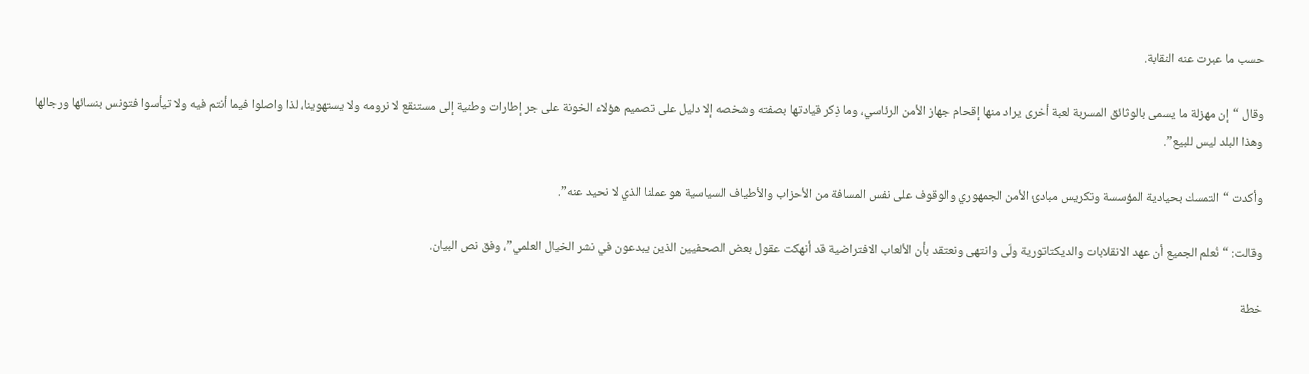حسب ما عبرت عنه النقابة.

وقال “إن مهزلة ما يسمى بالوثائق المسربة لعبة أخرى يراد منها إقحام جهاز الأمن الرئاسي، وما ذِكر قيادتها بصفته وشخصه إلا دليل على تصميم هؤلاء الخونة على جر إطارات وطنية إلى مستنقع لا نرومه ولا يستهوينا، لذا واصلوا فيما أنتم فيه ولا تيأسوا فتونس بنسائها ورجالها وهذا البلد ليس للبيع”.

وأكدت “التمسك بحيادية المؤسسة وتكريس مبادئ الأمن الجمهوري والوقوف على نفس المسافة من الأحزاب والأطياف السياسية هو عملنا الذي لا نحيد عنه”.

وقالت: “نُعلم الجميع أن عهد الانقلابات والديكتاتورية ولّى وانتهى ونعتقد بأن الألعاب الافتراضية قد أنهكت عقول بعض الصحفيين الذين يبدعون في نشر الخيال العلمي”، وفق نص البيان.

خطة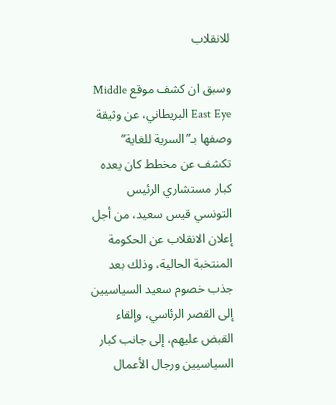للانقلاب

وسبق ان كشف موقع Middle East Eye البريطاني، عن وثيقة وصفها بـ”السرية للغاية” تكشف عن مخطط كان يعده كبار مستشاري الرئيس التونسي قيس سعيد، من أجل إعلان الانقلاب عن الحكومة المنتخبة الحالية، وذلك بعد جذب خصوم سعيد السياسيين إلى القصر الرئاسي، وإلقاء القبض عليهم، إلى جانب كبار السياسيين ورجال الأعمال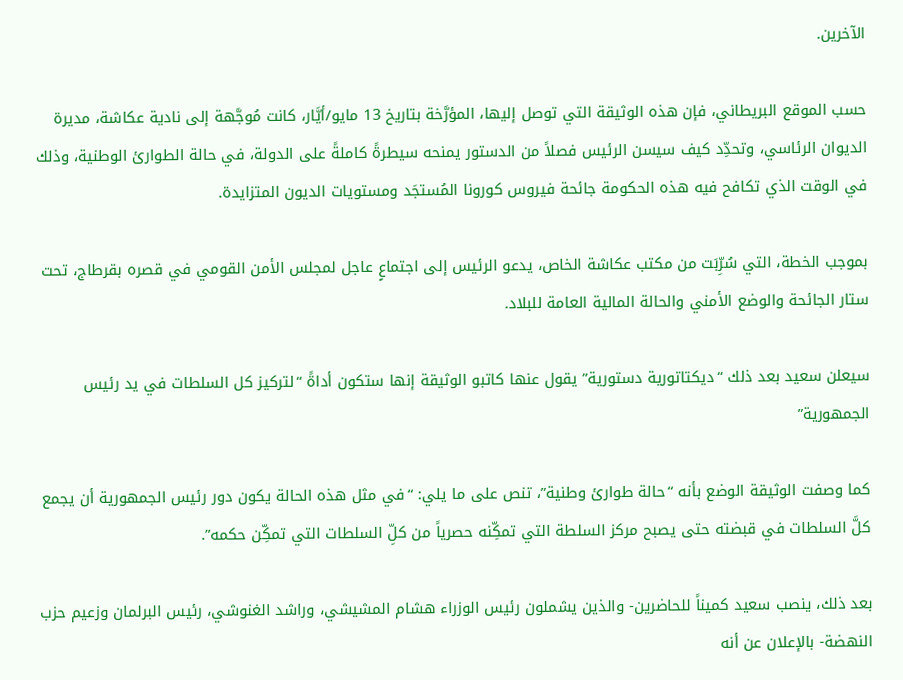الآخرين.

حسب الموقع البريطاني، فإن هذه الوثيقة التي توصل إليها، المؤرَّخة بتاريخ 13 مايو/أيَّار، كانت مُوجَّهة إلى نادية عكاشة، مديرة الديوان الرئاسي، وتحدِّد كيف سيسن الرئيس فصلاً من الدستور يمنحه سيطرةً كاملةً على الدولة، في حالة الطوارئ الوطنية، وذلك في الوقت الذي تكافح فيه هذه الحكومة جائحة فيروس كورونا المُستجَد ومستويات الديون المتزايدة.

بموجب الخطة، التي سُرِّبَت من مكتب عكاشة الخاص، يدعو الرئيس إلى اجتماعٍ عاجل لمجلس الأمن القومي في قصره بقرطاج، تحت ستار الجائحة والوضع الأمني والحالة المالية العامة للبلاد.

سيعلن سعيد بعد ذلك “ديكتاتورية دستورية” يقول عنها كاتبو الوثيقة إنها ستكون أداةً “لتركيز كل السلطات في يد رئيس الجمهورية”

كما وصفت الوثيقة الوضع بأنه “حالة طوارئ وطنية”، تنص على ما يلي: “في مثل هذه الحالة يكون دور رئيس الجمهورية أن يجمع كلَّ السلطات في قبضته حتى يصبح مركز السلطة التي تمكِّنه حصرياً من كلِّ السلطات التي تمكِّن حكمه”.

بعد ذلك، ينصب سعيد كميناً للحاضرين- والذين يشملون رئيس الوزراء هشام المشيشي، وراشد الغنوشي، رئيس البرلمان وزعيم حزب النهضة- بالإعلان عن أنه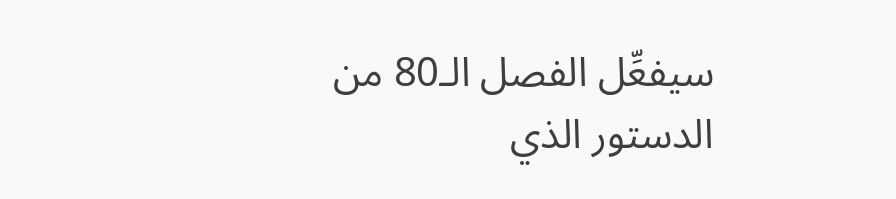سيفعِّل الفصل الـ80 من الدستور الذي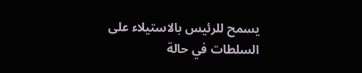يسمح للرئيس بالاستيلاء على السلطات في حالة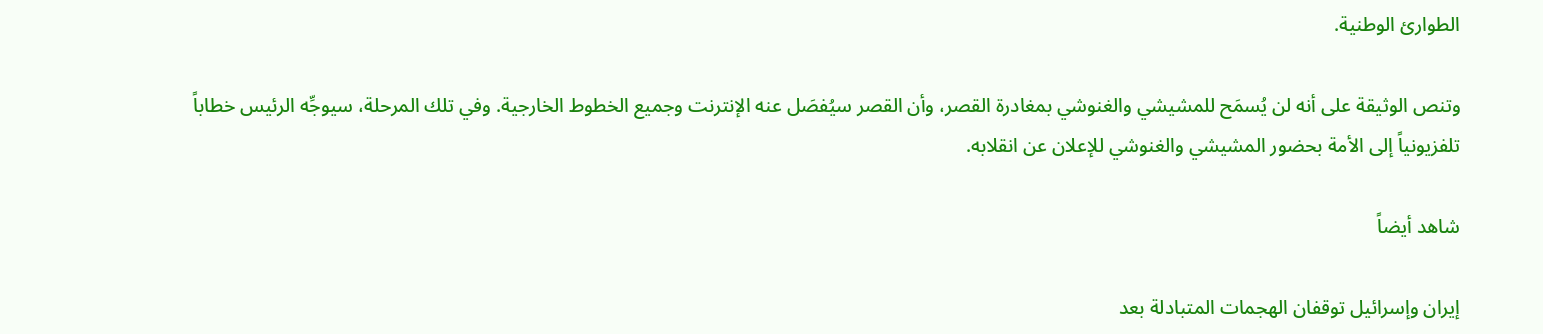الطوارئ الوطنية.

وتنص الوثيقة على أنه لن يُسمَح للمشيشي والغنوشي بمغادرة القصر، وأن القصر سيُفصَل عنه الإنترنت وجميع الخطوط الخارجية. وفي تلك المرحلة، سيوجِّه الرئيس خطاباً تلفزيونياً إلى الأمة بحضور المشيشي والغنوشي للإعلان عن انقلابه.

شاهد أيضاً

إيران وإسرائيل توقفان الهجمات المتبادلة بعد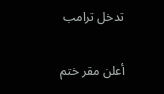تدخل ترامب

أعلن مقر ختم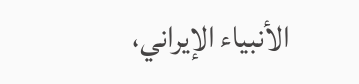الأنبياء الإيراني،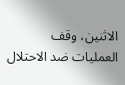الاثنين، وقف العمليات ضد الاحتلال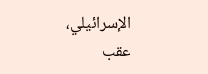الإسرائيلي، عقب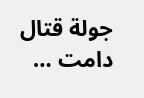جولة قتال دامت …